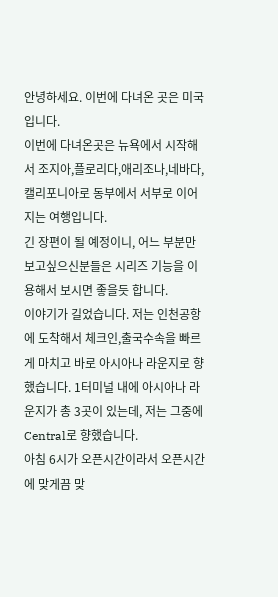안녕하세요. 이번에 다녀온 곳은 미국입니다.
이번에 다녀온곳은 뉴욕에서 시작해서 조지아,플로리다,애리조나,네바다,
캘리포니아로 동부에서 서부로 이어지는 여행입니다.
긴 장편이 될 예정이니, 어느 부분만 보고싶으신분들은 시리즈 기능을 이용해서 보시면 좋을듯 합니다.
이야기가 길었습니다. 저는 인천공항에 도착해서 체크인,출국수속을 빠르게 마치고 바로 아시아나 라운지로 향했습니다. 1터미널 내에 아시아나 라운지가 총 3곳이 있는데, 저는 그중에 Central로 향했습니다.
아침 6시가 오픈시간이라서 오픈시간에 맞게끔 맞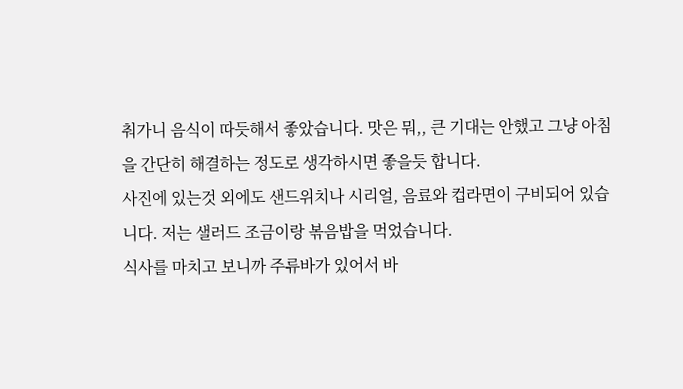춰가니 음식이 따듯해서 좋았습니다. 맛은 뭐,, 큰 기대는 안했고 그냥 아침을 간단히 해결하는 정도로 생각하시면 좋을듯 합니다.
사진에 있는것 외에도 샌드위치나 시리얼, 음료와 컵라면이 구비되어 있습니다. 저는 샐러드 조금이랑 볶음밥을 먹었습니다.
식사를 마치고 보니까 주류바가 있어서 바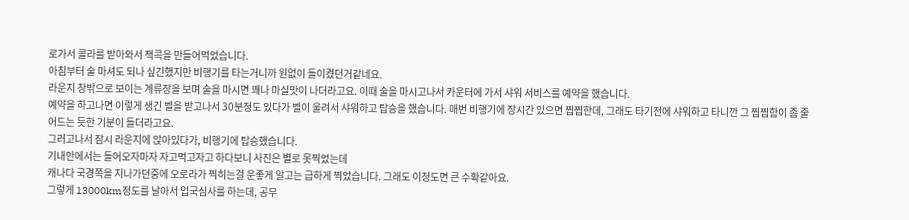로가서 콜라를 받아와서 잭콕을 만들어먹었습니다.
아침부터 술 마셔도 되나 싶긴했지만 비행기를 타는거니까 원없이 들이켰던거같네요.
라운지 창밖으로 보이는 계류장을 보며 술을 마시면 꽤나 마실맛이 나더라고요. 이때 술을 마시고나서 카운터에 가서 샤워 서비스를 예약을 했습니다.
예약을 하고나면 이렇게 생긴 벨을 받고나서 30분정도 있다가 벨이 울려서 샤워하고 탑승을 했습니다. 매번 비행기에 장시간 있으면 찝찝한데, 그래도 타기전에 샤워하고 타니깐 그 찝찝함이 좀 줄어드는 듯한 기분이 들더라고요.
그러고나서 잠시 라운지에 앉아있다가, 비행기에 탑승했습니다.
기내안에서는 들어오자마자 자고먹고자고 하다보니 사진은 별로 못찍었는데
캐나다 국경쪽을 지나가던중에 오로라가 찍히는걸 운좋게 알고는 급하게 찍었습니다. 그래도 이정도면 큰 수확같아요.
그렇게 13000km정도를 날아서 입국심사를 하는데, 공무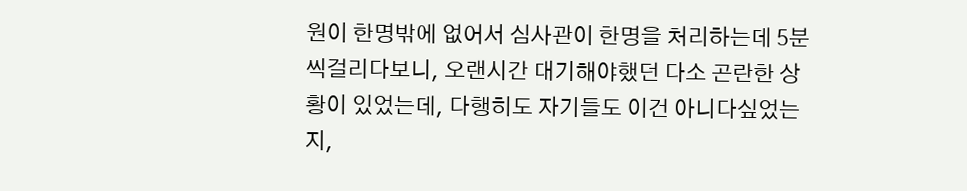원이 한명밖에 없어서 심사관이 한명을 처리하는데 5분씩걸리다보니, 오랜시간 대기해야했던 다소 곤란한 상황이 있었는데, 다행히도 자기들도 이건 아니다싶었는지,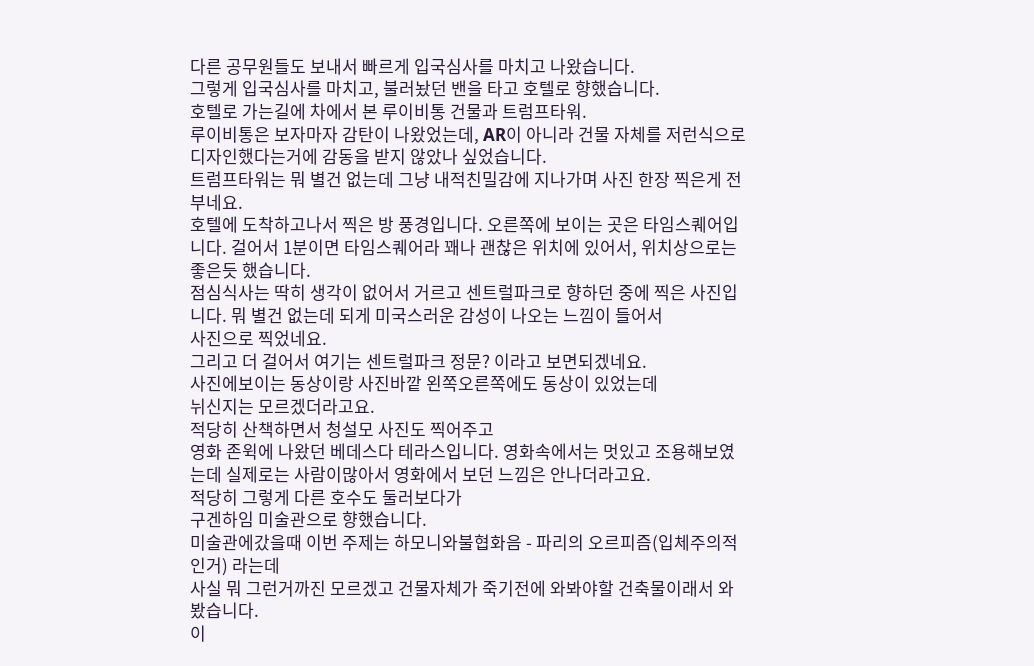다른 공무원들도 보내서 빠르게 입국심사를 마치고 나왔습니다.
그렇게 입국심사를 마치고, 불러놨던 밴을 타고 호텔로 향했습니다.
호텔로 가는길에 차에서 본 루이비통 건물과 트럼프타워.
루이비통은 보자마자 감탄이 나왔었는데, AR이 아니라 건물 자체를 저런식으로 디자인했다는거에 감동을 받지 않았나 싶었습니다.
트럼프타워는 뭐 별건 없는데 그냥 내적친밀감에 지나가며 사진 한장 찍은게 전부네요.
호텔에 도착하고나서 찍은 방 풍경입니다. 오른쪽에 보이는 곳은 타임스퀘어입니다. 걸어서 1분이면 타임스퀘어라 꽤나 괜찮은 위치에 있어서, 위치상으로는 좋은듯 했습니다.
점심식사는 딱히 생각이 없어서 거르고 센트럴파크로 향하던 중에 찍은 사진입니다. 뭐 별건 없는데 되게 미국스러운 감성이 나오는 느낌이 들어서
사진으로 찍었네요.
그리고 더 걸어서 여기는 센트럴파크 정문? 이라고 보면되겠네요.
사진에보이는 동상이랑 사진바깥 왼쪽오른쪽에도 동상이 있었는데
뉘신지는 모르겠더라고요.
적당히 산책하면서 청설모 사진도 찍어주고
영화 존윅에 나왔던 베데스다 테라스입니다. 영화속에서는 멋있고 조용해보였는데 실제로는 사람이많아서 영화에서 보던 느낌은 안나더라고요.
적당히 그렇게 다른 호수도 둘러보다가
구겐하임 미술관으로 향했습니다.
미술관에갔을때 이번 주제는 하모니와불협화음 - 파리의 오르피즘(입체주의적인거) 라는데
사실 뭐 그런거까진 모르겠고 건물자체가 죽기전에 와봐야할 건축물이래서 와봤습니다.
이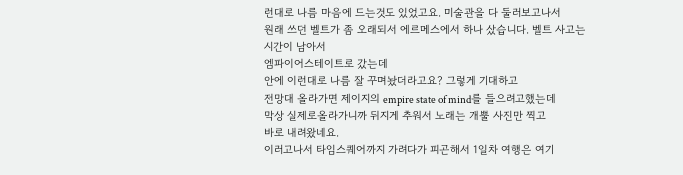런대로 나름 마음에 드는것도 있었고요. 미술관을 다 둘러보고나서
원래 쓰던 벨트가 좀 오래되서 에르메스에서 하나 샀습니다. 벨트 사고는 시간이 남아서
엠파이어스테이트로 갔는데
안에 이런대로 나름 잘 꾸며놨더라고요? 그렇게 기대하고
전망대 올라가면 제이지의 empire state of mind를 들으려고했는데
막상 실제로올라가니까 뒤지게 추워서 노래는 개뿔 사진만 찍고
바로 내려왔네요.
이러고나서 타임스퀘어까지 가려다가 피곤해서 1일차 여행은 여기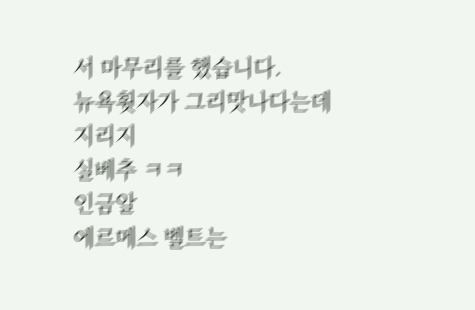서 마무리를 했습니다.
뉴욕휫자가 그리맛나다는데
지리지
실베추 ㅋㅋ
인금알
에르메스 벨트는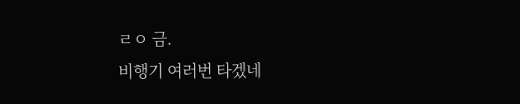ㄹㅇ 금.
비행기 여러번 타겠네